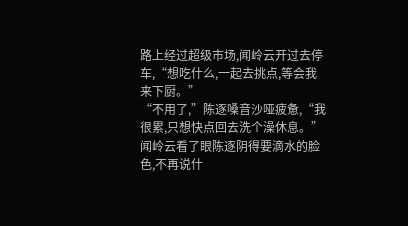路上经过超级市场,闻岭云开过去停车,“想吃什么,一起去挑点,等会我来下厨。”
“不用了,”陈逐嗓音沙哑疲惫,“我很累,只想快点回去洗个澡休息。”
闻岭云看了眼陈逐阴得要滴水的脸色,不再说什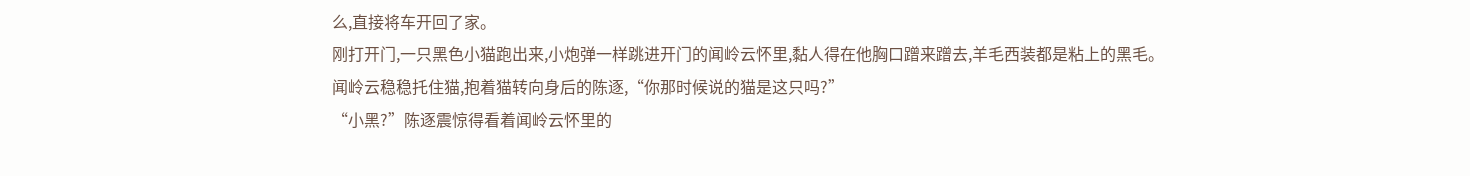么,直接将车开回了家。
刚打开门,一只黑色小猫跑出来,小炮弹一样跳进开门的闻岭云怀里,黏人得在他胸口蹭来蹭去,羊毛西装都是粘上的黑毛。
闻岭云稳稳托住猫,抱着猫转向身后的陈逐,“你那时候说的猫是这只吗?”
“小黑?”陈逐震惊得看着闻岭云怀里的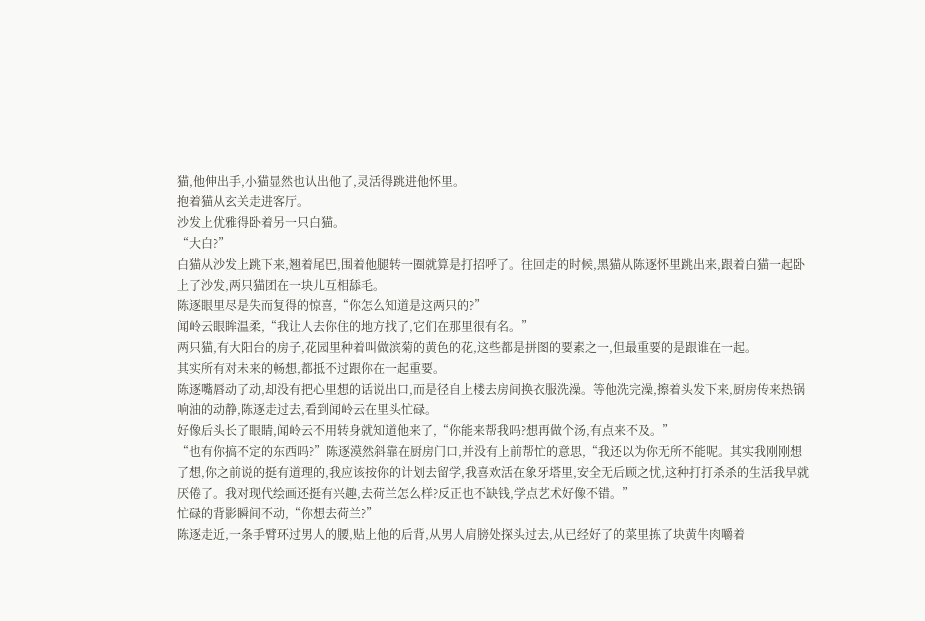猫,他伸出手,小猫显然也认出他了,灵活得跳进他怀里。
抱着猫从玄关走进客厅。
沙发上优雅得卧着另一只白猫。
“大白?”
白猫从沙发上跳下来,翘着尾巴,围着他腿转一圈就算是打招呼了。往回走的时候,黑猫从陈逐怀里跳出来,跟着白猫一起卧上了沙发,两只猫团在一块儿互相舔毛。
陈逐眼里尽是失而复得的惊喜,“你怎么知道是这两只的?”
闻岭云眼眸温柔,“我让人去你住的地方找了,它们在那里很有名。”
两只猫,有大阳台的房子,花园里种着叫做滨菊的黄色的花,这些都是拼图的要素之一,但最重要的是跟谁在一起。
其实所有对未来的畅想,都抵不过跟你在一起重要。
陈逐嘴唇动了动,却没有把心里想的话说出口,而是径自上楼去房间换衣服洗澡。等他洗完澡,擦着头发下来,厨房传来热锅响油的动静,陈逐走过去,看到闻岭云在里头忙碌。
好像后头长了眼睛,闻岭云不用转身就知道他来了,“你能来帮我吗?想再做个汤,有点来不及。”
“也有你搞不定的东西吗?”陈逐漠然斜靠在厨房门口,并没有上前帮忙的意思,“我还以为你无所不能呢。其实我刚刚想了想,你之前说的挺有道理的,我应该按你的计划去留学,我喜欢活在象牙塔里,安全无后顾之忧,这种打打杀杀的生活我早就厌倦了。我对现代绘画还挺有兴趣,去荷兰怎么样?反正也不缺钱,学点艺术好像不错。”
忙碌的背影瞬间不动,“你想去荷兰?”
陈逐走近,一条手臂环过男人的腰,贴上他的后背,从男人肩膀处探头过去,从已经好了的菜里拣了块黄牛肉嚼着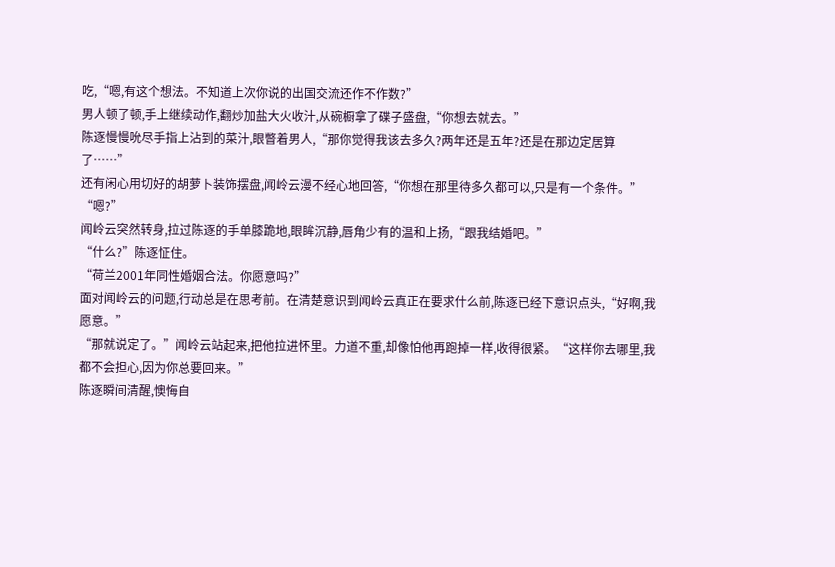吃,“嗯,有这个想法。不知道上次你说的出国交流还作不作数?”
男人顿了顿,手上继续动作,翻炒加盐大火收汁,从碗橱拿了碟子盛盘,“你想去就去。”
陈逐慢慢吮尽手指上沾到的菜汁,眼瞥着男人,“那你觉得我该去多久?两年还是五年?还是在那边定居算了……”
还有闲心用切好的胡萝卜装饰摆盘,闻岭云漫不经心地回答,“你想在那里待多久都可以,只是有一个条件。”
“嗯?”
闻岭云突然转身,拉过陈逐的手单膝跪地,眼眸沉静,唇角少有的温和上扬,“跟我结婚吧。”
“什么?”陈逐怔住。
“荷兰2001年同性婚姻合法。你愿意吗?”
面对闻岭云的问题,行动总是在思考前。在清楚意识到闻岭云真正在要求什么前,陈逐已经下意识点头,“好啊,我愿意。”
“那就说定了。”闻岭云站起来,把他拉进怀里。力道不重,却像怕他再跑掉一样,收得很紧。“这样你去哪里,我都不会担心,因为你总要回来。”
陈逐瞬间清醒,懊悔自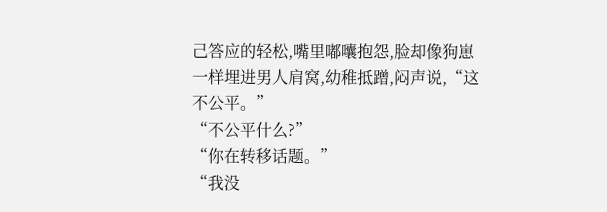己答应的轻松,嘴里嘟囔抱怨,脸却像狗崽一样埋进男人肩窝,幼稚抵蹭,闷声说,“这不公平。”
“不公平什么?”
“你在转移话题。”
“我没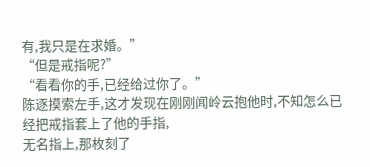有,我只是在求婚。”
“但是戒指呢?”
“看看你的手,已经给过你了。”
陈逐摸索左手,这才发现在刚刚闻岭云抱他时,不知怎么已经把戒指套上了他的手指,
无名指上,那枚刻了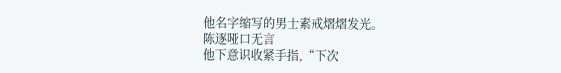他名字缩写的男士素戒熠熠发光。
陈逐哑口无言
他下意识收紧手指,“下次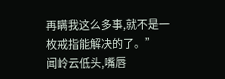再瞒我这么多事,就不是一枚戒指能解决的了。”
闻岭云低头,嘴唇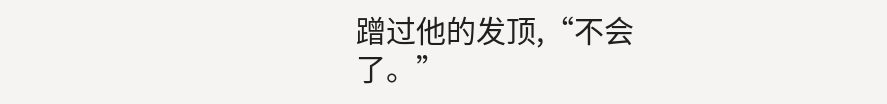蹭过他的发顶,“不会了。”